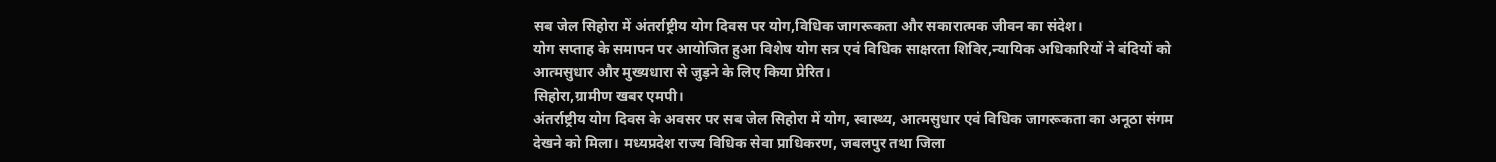सब जेल सिहोरा में अंतर्राष्ट्रीय योग दिवस पर योग,विधिक जागरूकता और सकारात्मक जीवन का संदेश।
योग सप्ताह के समापन पर आयोजित हुआ विशेष योग सत्र एवं विधिक साक्षरता शिविर,न्यायिक अधिकारियों ने बंदियों को आत्मसुधार और मुख्यधारा से जुड़ने के लिए किया प्रेरित।
सिहोरा,ग्रामीण खबर एमपी।
अंतर्राष्ट्रीय योग दिवस के अवसर पर सब जेल सिहोरा में योग, स्वास्थ्य, आत्मसुधार एवं विधिक जागरूकता का अनूठा संगम देखने को मिला। मध्यप्रदेश राज्य विधिक सेवा प्राधिकरण, जबलपुर तथा जिला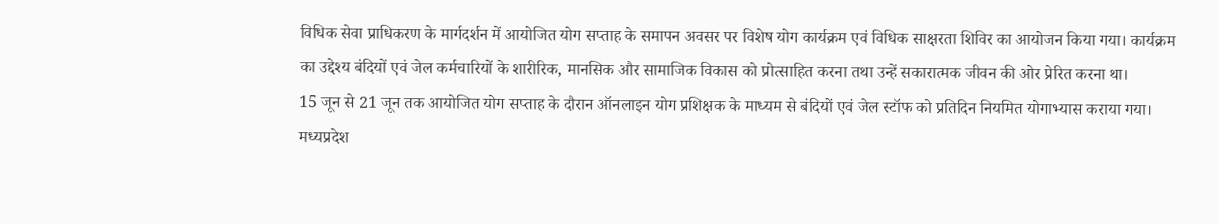विधिक सेवा प्राधिकरण के मार्गदर्शन में आयोजित योग सप्ताह के समापन अवसर पर विशेष योग कार्यक्रम एवं विधिक साक्षरता शिविर का आयोजन किया गया। कार्यक्रम का उद्देश्य बंदियों एवं जेल कर्मचारियों के शारीरिक, मानसिक और सामाजिक विकास को प्रोत्साहित करना तथा उन्हें सकारात्मक जीवन की ओर प्रेरित करना था।
15 जून से 21 जून तक आयोजित योग सप्ताह के दौरान ऑनलाइन योग प्रशिक्षक के माध्यम से बंदियों एवं जेल स्टॉफ को प्रतिदिन नियमित योगाभ्यास कराया गया। मध्यप्रदेश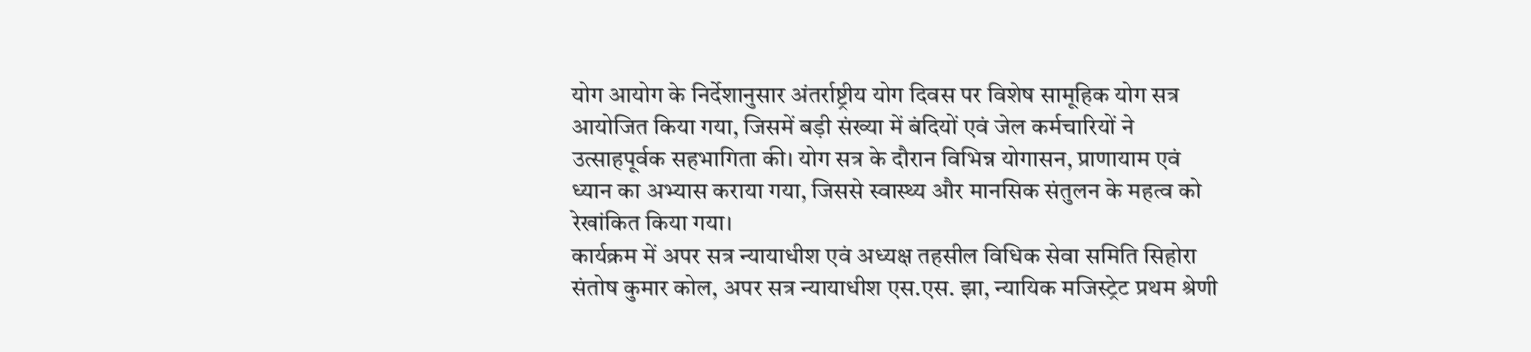योग आयोग के निर्देशानुसार अंतर्राष्ट्रीय योग दिवस पर विशेष सामूहिक योग सत्र आयोजित किया गया, जिसमें बड़ी संख्या में बंदियों एवं जेल कर्मचारियों ने उत्साहपूर्वक सहभागिता की। योग सत्र के दौरान विभिन्न योगासन, प्राणायाम एवं ध्यान का अभ्यास कराया गया, जिससे स्वास्थ्य और मानसिक संतुलन के महत्व को रेखांकित किया गया।
कार्यक्रम में अपर सत्र न्यायाधीश एवं अध्यक्ष तहसील विधिक सेवा समिति सिहोरा संतोष कुमार कोल, अपर सत्र न्यायाधीश एस.एस. झा, न्यायिक मजिस्ट्रेट प्रथम श्रेणी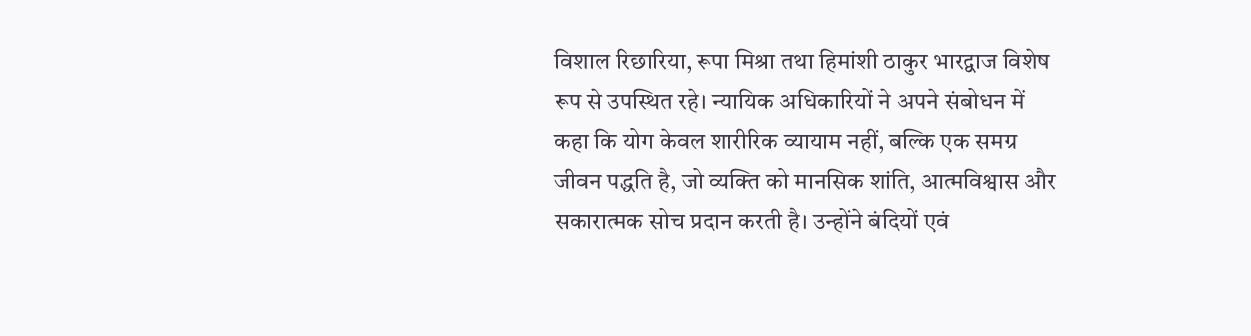विशाल रिछारिया, रूपा मिश्रा तथा हिमांशी ठाकुर भारद्वाज विशेष रूप से उपस्थित रहे। न्यायिक अधिकारियों ने अपने संबोधन में कहा कि योग केवल शारीरिक व्यायाम नहीं, बल्कि एक समग्र जीवन पद्धति है, जो व्यक्ति को मानसिक शांति, आत्मविश्वास और सकारात्मक सोच प्रदान करती है। उन्होंने बंदियों एवं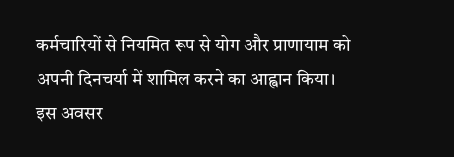कर्मचारियों से नियमित रूप से योग और प्राणायाम को अपनी दिनचर्या में शामिल करने का आह्वान किया।
इस अवसर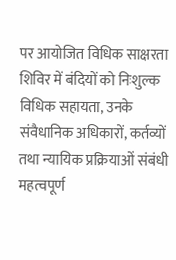पर आयोजित विधिक साक्षरता शिविर में बंदियों को निःशुल्क विधिक सहायता, उनके संवैधानिक अधिकारों, कर्तव्यों तथा न्यायिक प्रक्रियाओं संबंधी महत्वपूर्ण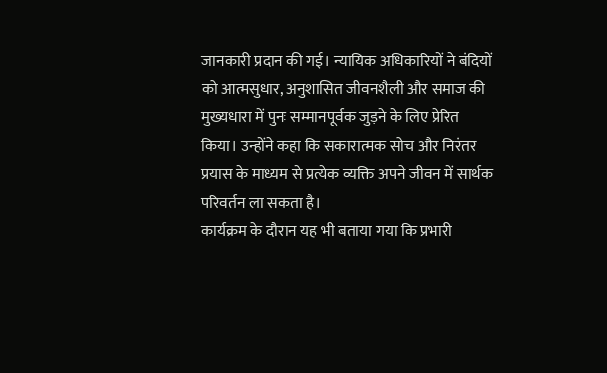जानकारी प्रदान की गई। न्यायिक अधिकारियों ने बंदियों को आत्मसुधार, अनुशासित जीवनशैली और समाज की मुख्यधारा में पुनः सम्मानपूर्वक जुड़ने के लिए प्रेरित किया। उन्होंने कहा कि सकारात्मक सोच और निरंतर प्रयास के माध्यम से प्रत्येक व्यक्ति अपने जीवन में सार्थक परिवर्तन ला सकता है।
कार्यक्रम के दौरान यह भी बताया गया कि प्रभारी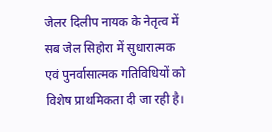जेलर दिलीप नायक के नेतृत्व में सब जेल सिहोरा में सुधारात्मक एवं पुनर्वासात्मक गतिविधियों को विशेष प्राथमिकता दी जा रही है।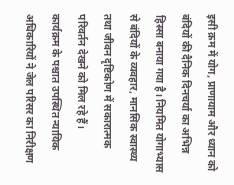इसी क्रम में योग, प्राणायाम और ध्यान को बंदियों की दैनिक दिनचर्या का अभिन्न हिस्सा बनाया गया है। नियमित योगाभ्यास से बंदियों के व्यवहार, मानसिक स्वास्थ्य तथा जीवन दृष्टिकोण में सकारात्मक परिवर्तन देखने को मिल रहे हैं।
कार्यक्रम के पश्चात उपस्थित न्यायिक अधिकारियों ने जेल परिसर का निरीक्षण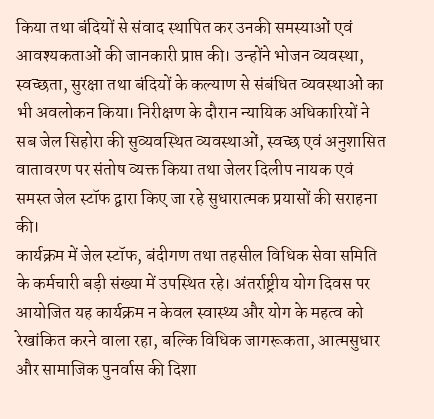किया तथा बंदियों से संवाद स्थापित कर उनकी समस्याओं एवं आवश्यकताओं की जानकारी प्राप्त की। उन्होंने भोजन व्यवस्था, स्वच्छता, सुरक्षा तथा बंदियों के कल्याण से संबंधित व्यवस्थाओं का भी अवलोकन किया। निरीक्षण के दौरान न्यायिक अधिकारियों ने सब जेल सिहोरा की सुव्यवस्थित व्यवस्थाओं, स्वच्छ एवं अनुशासित वातावरण पर संतोष व्यक्त किया तथा जेलर दिलीप नायक एवं समस्त जेल स्टॉफ द्वारा किए जा रहे सुधारात्मक प्रयासों की सराहना की।
कार्यक्रम में जेल स्टॉफ, बंदीगण तथा तहसील विधिक सेवा समिति के कर्मचारी बड़ी संख्या में उपस्थित रहे। अंतर्राष्ट्रीय योग दिवस पर आयोजित यह कार्यक्रम न केवल स्वास्थ्य और योग के महत्व को रेखांकित करने वाला रहा, बल्कि विधिक जागरूकता, आत्मसुधार और सामाजिक पुनर्वास की दिशा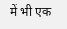में भी एक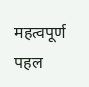महत्वपूर्ण पहल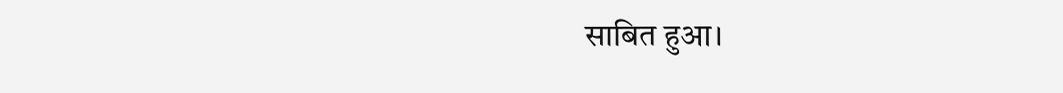साबित हुआ।